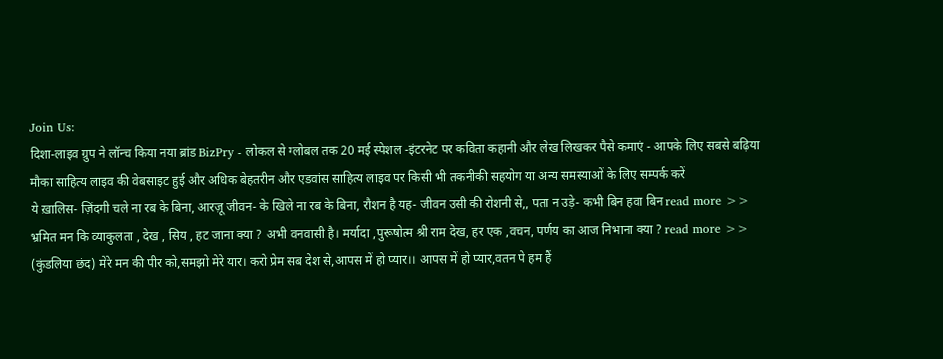Join Us:
दिशा-लाइव ग्रुप ने लॉन्च किया नया ब्रांड BizPry - लोकल से ग्लोबल तक 20 मई स्पेशल -इंटरनेट पर कविता कहानी और लेख लिखकर पैसे कमाएं - आपके लिए सबसे बढ़िया मौका साहित्य लाइव की वेबसाइट हुई और अधिक बेहतरीन और एडवांस साहित्य लाइव पर किसी भी तकनीकी सहयोग या अन्य समस्याओं के लिए सम्पर्क करें
ये ख़ालिस- ज़िंदगी चले ना रब के बिना, आरज़ू जीवन- के खिले ना रब के बिना, रौशन है यह- जीवन उसी की रोशनी से,, पता न उड़े- कभी बिन हवा बिन read more >>
भ्रमित मन कि व्याकुलता , देख , सिय , हट जाना क्या ? अभी वनवासी है। मर्यादा ,पुरूषोत्म श्री राम देख, हर एक ,वचन, पर्णय का आज निभाना क्या ? read more >>
(कुंडलिया छंद) मेरे मन की पीर को,समझो मेरे यार। करो प्रेम सब देश से,आपस में हो प्यार।। आपस में हो प्यार,वतन पे हम हैं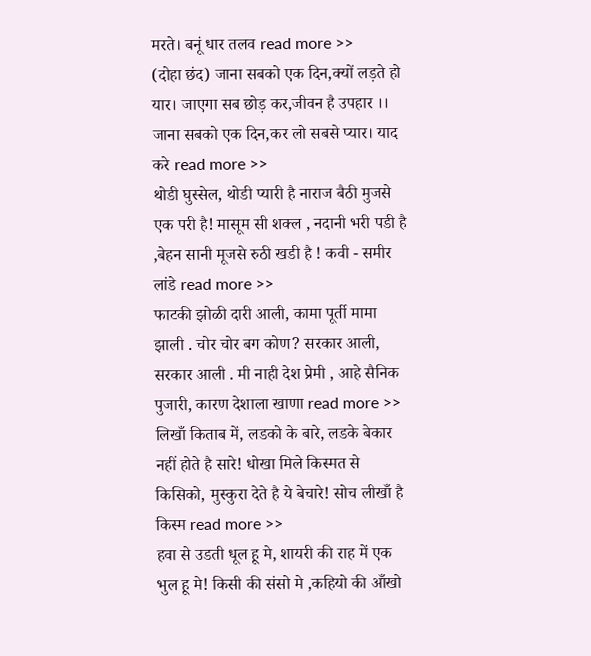मरते। बनूं धार तलव read more >>
(दोहा छंद) जाना सबको एक दिन,क्यों लड़ते हो यार। जाएगा सब छोड़ कर,जीवन है उपहार ।। जाना सबको एक दिन,कर लो सबसे प्यार। याद करे read more >>
थोडी घुस्सेल, थोडी प्यारी है नाराज बैठी मुजसे एक परी है! मासूम सी शक्ल , नदानी भरी पडी है ,बेहन सानी मूजसे रुठी खडी है ! कवी - समीर लांडे read more >>
फाटकी झोळी दारी आली, कामा पूर्ती मामा झाली . चोर चोर बग कोण? सरकार आली, सरकार आली . मी नाही देश प्रेमी , आहे सैनिक पुजारी, कारण देशाला खाणा read more >>
लिखाँ किताब में, लडको के बारे, लडके बेकार नहीं होते है सारे! धोखा मिले किस्मत से किसिको, मुस्कुरा देते है ये बेचारे! सोच लीखाँ है किस्म read more >>
हवा से उडती धूल हू मे, शायरी की राह में एक भुल हू मे! किसी की संसो मे ,कहियो की आँखो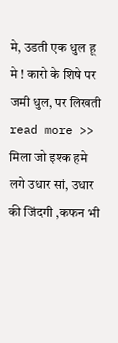मे, उडती एक धुल हू मे ! कारो के शिषे पर जमी धुल, पर लिखती read more >>
मिला जो इश्क हमे लगे उधार सां, उधार की जिंदगी ,कफन भी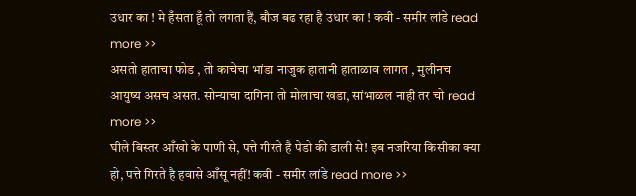उधार का ! मे हँसता हूँ तो लगता हैं, बौज बढ रहा है उधार का ! कवी - समीर लांडे read more >>
असतो हाताचा फोड , तो काचेचा भांडा नाजुक हातानी हाताळाव लागत , मुलीनच आयुष्य असच असत. सोन्याचा दागिना तो मोलाचा खडा, सांभाळल नाही तर चो read more >>
घीले बिस्तर आँखो के पाणी से, पत्ते गीरते है पेडो की डाली से! इब नजरिया किसीका क्या हो, पत्ते गिरते है हवासे आँसू नहीं! कवी - समीर लांडे read more >>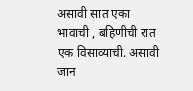असावी सात एका भावाची , बहिणीची रात एक विसाव्याची. असावी जान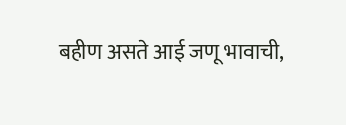बहीण असते आई जणू भावाची,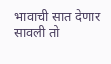भावाची सात देणार सावली तो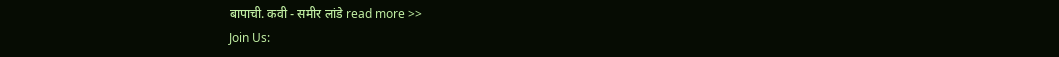बापाची. कवी - समीर लांडे read more >>
Join Us: